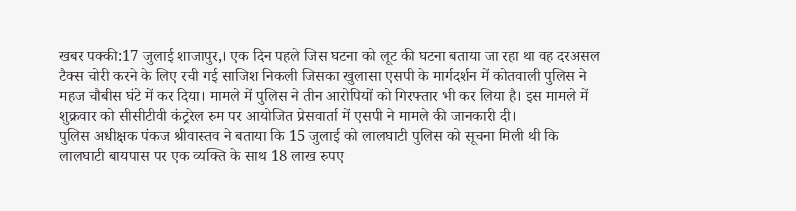खबर पक्की:17 जुलाई शाजापुर,। एक दिन पहले जिस घटना को लूट की घटना बताया जा रहा था वह दरअसल टैक्स चोरी करने के लिए रची गई साजिश निकली जिसका खुलासा एसपी के मार्गदर्शन में कोतवाली पुलिस ने महज चौबीस घंटे में कर दिया। मामले में पुलिस ने तीन आरोपियों को गिरफ्तार भी कर लिया है। इस मामले में शुक्रवार को सीसीटीवी कंट्ररेल रुम पर आयोजित प्रेसवार्ता में एसपी ने मामले की जानकारी दी।
पुलिस अधीक्षक पंकज श्रीवास्तव ने बताया कि 15 जुलाई को लालघाटी पुलिस को सूचना मिली थी कि लालघाटी बायपास पर एक व्यक्ति के साथ 18 लाख रुपए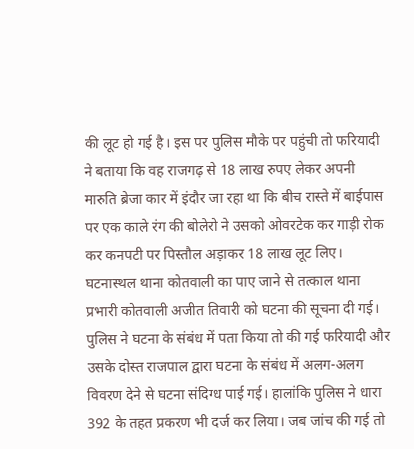की लूट हो गई है। इस पर पुलिस मौके पर पहुंची तो फरियादी ने बताया कि वह राजगढ़ से 18 लाख रुपए लेकर अपनी मारुति ब्रेजा कार में इंदौर जा रहा था कि बीच रास्ते में बाईपास पर एक काले रंग की बोलेरो ने उसको ओवरटेक कर गाड़ी रोक कर कनपटी पर पिस्तौल अड़ाकर 18 लाख लूट लिए। घटनास्थल थाना कोतवाली का पाए जाने से तत्काल थाना प्रभारी कोतवाली अजीत तिवारी को घटना की सूचना दी गई। पुलिस ने घटना के संबंध में पता किया तो की गई फरियादी और उसके दोस्त राजपाल द्वारा घटना के संबंध में अलग-अलग विवरण देने से घटना संदिग्ध पाई गई। हालांकि पुलिस ने धारा 392 के तहत प्रकरण भी दर्ज कर लिया। जब जांच की गई तो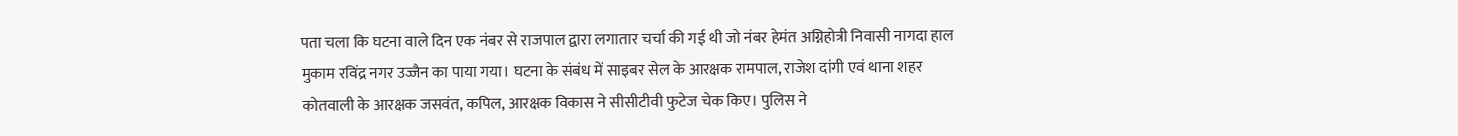पता चला कि घटना वाले दिन एक नंबर से राजपाल द्वारा लगातार चर्चा की गई थी जो नंबर हेमंत अग्निहोत्री निवासी नागदा हाल मुकाम रविंद्र नगर उज्जैन का पाया गया। घटना के संबंध में साइबर सेल के आरक्षक रामपाल, राजेश दांगी एवं थाना शहर कोतवाली के आरक्षक जसवंत, कपिल, आरक्षक विकास ने सीसीटीवी फुटेज चेक किए। पुलिस ने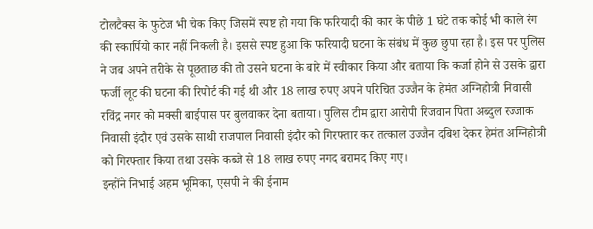टोलटैक्स के फुटेज भी चेक किए जिसमें स्पष्ट हो गया कि फरियादी की कार के पीछे 1 घंटे तक कोई भी काले रंग की स्कार्पियो कार नहीं निकली है। इससे स्पष्ट हुआ कि फरियादी घटना के संबंध में कुछ छुपा रहा है। इस पर पुलिस ने जब अपने तरीके से पूछताछ की तो उसने घटना के बारे में स्वीकार किया और बताया कि कर्जा होने से उसके द्वारा फर्जी लूट की घटना की रिपोर्ट की गई थी और 18 लाख रुपए अपने परिचित उज्जैन के हेमंत अग्निहोत्री निवासी रविंद्र नगर को मक्सी बाईपास पर बुलवाकर देना बताया। पुलिस टीम द्वारा आरोपी रिजवान पिता अब्दुल रज्जाक निवासी इंदौर एवं उसके साथी राजपाल निवासी इंदौर को गिरफ्तार कर तत्काल उज्जैन दबिश देकर हेमंत अग्निहोत्री को गिरफ्तार किया तथा उसके कब्जे से 18 लाख रुपए नगद बरामद किए गए।
इन्होंने निभाई अहम भूमिका, एसपी ने की ईनाम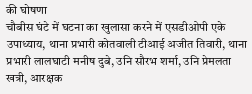की घोषणा
चौबीस घंटे में घटना का खुलासा करने में एसडीओपी एके उपाध्याय, थाना प्रभारी कोतवाली टीआई अजीत तिवारी, थाना प्रभारी लालघाटी मनीष दुबे, उनि सौरभ शर्मा, उनि प्रेमलता खत्री, आरक्षक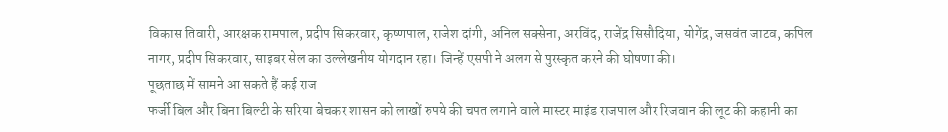विकास तिवारी, आरक्षक रामपाल, प्रदीप सिकरवार, कृष्णपाल, राजेश दांगी, अनिल सक्सेना, अरविंद, राजेंद्र सिसौदिया, योगेंद्र, जसवंत जाटव, कपिल नागर, प्रदीप सिकरवार, साइबर सेल का उल्लेखनीय योगदान रहा। जिन्हें एसपी ने अलग से पुरस्कृत करने की घोषणा की।
पूछताछ में सामने आ सकते हैं कई राज
फर्जी बिल और बिना बिल्टी के सरिया बेचकर शासन को लाखों रुपये की चपत लगाने वाले मास्टर माइंड राजपाल और रिजवान की लूट की कहानी का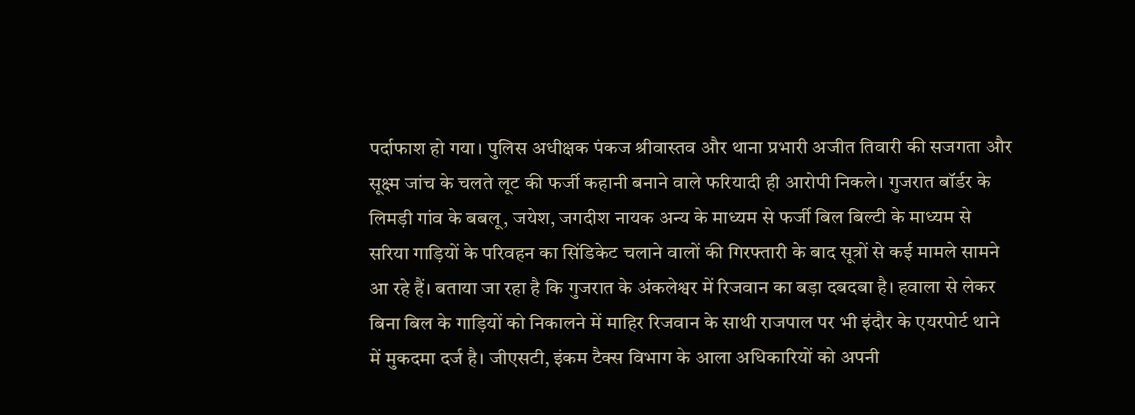पर्दाफाश हो गया। पुलिस अधीक्षक पंकज श्रीवास्तव और थाना प्रभारी अजीत तिवारी की सजगता और सूक्ष्म जांच के चलते लूट की फर्जी कहानी बनाने वाले फरियादी ही आरोपी निकले। गुजरात बॉर्डर के लिमड़ी गांव के बबलू, जयेश, जगदीश नायक अन्य के माध्यम से फर्जी बिल बिल्टी के माध्यम से सरिया गाड़ियों के परिवहन का सिंडिकेट चलाने वालों की गिरफ्तारी के बाद सूत्रों से कई मामले सामने आ रहे हैं। बताया जा रहा है कि गुजरात के अंकलेश्वर में रिजवान का बड़ा दबदबा है। हवाला से लेकर बिना बिल के गाड़ियों को निकालने में माहिर रिजवान के साथी राजपाल पर भी इंदौर के एयरपोर्ट थाने में मुकदमा दर्ज है। जीएसटी, इंकम टैक्स विभाग के आला अधिकारियों को अपनी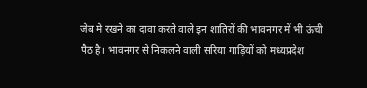जेब मे रखने का दावा करते वाले इन शातिरों की भावनगर में भी ऊंची पैठ है। भावनगर से निकलने वाली सरिया गाड़ियों को मध्यप्रदेश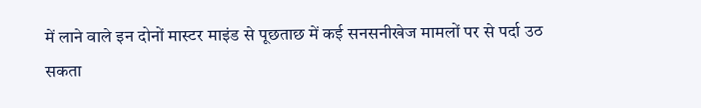में लाने वाले इन दोनों मास्टर माइंड से पूछताछ में कई सनसनीखेज मामलों पर से पर्दा उठ सकता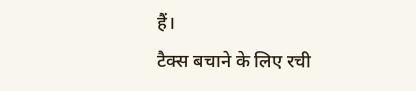हैं।
टैक्स बचाने के लिए रची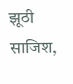झूठी साजिश,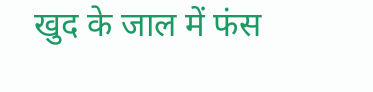खुद के जाल में फंस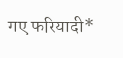गए फरियादी*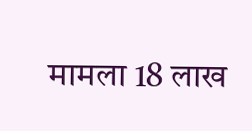मामला 18 लाख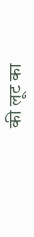की लूट का